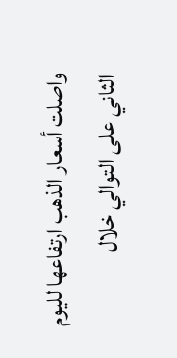واصلت أسعار الذهب ارتفاعها لليوم الثاني على التوالي خلال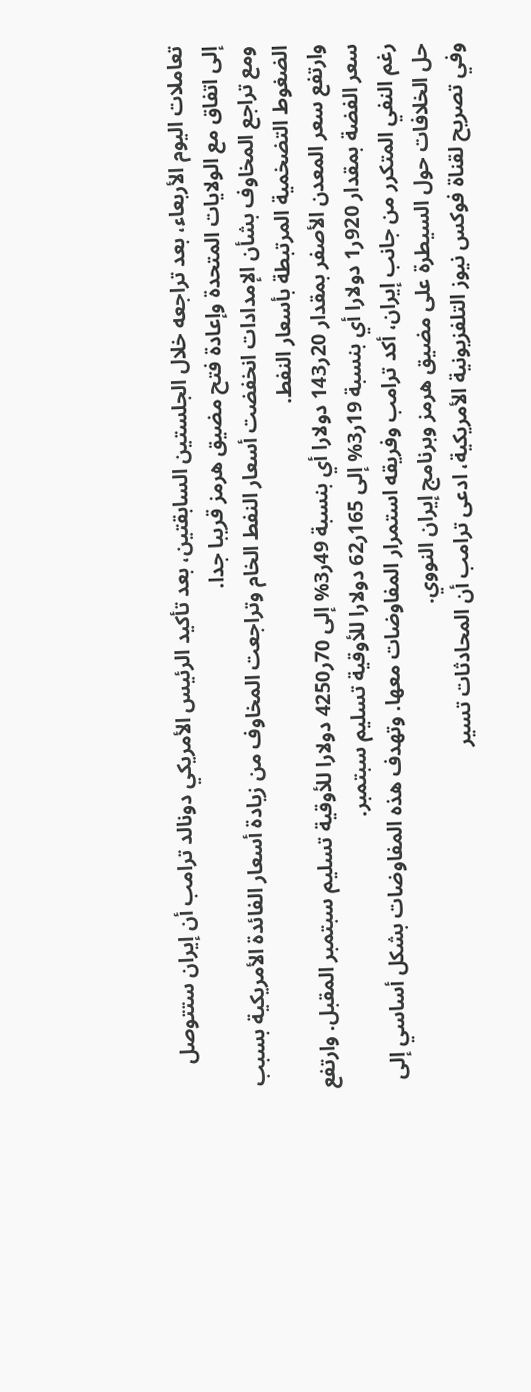تعاملات اليوم الأربعاء، بعد تراجعه خلال الجلستين السابقتين، بعد تأكيد الرئيس الأمريكي دونالد ترامب أن إيران ستتوصل إلى اتفاق مع الولايات المتحدة وإعادة فتح مضيق هرمز قريبا جدا.
ومع تراجع المخاوف بشأن الإمدادات انخفضت أسعار النفط الخام وتراجعت المخاوف من زيادة أسعار الفائدة الأمريكية بسبب الضغوط التضخمية المرتبطة بأسعار النفط.
وارتفع سعر المعدن الأصفر بمقدار 20ر143 دولارا أي بنسبة 49ر3% إلى 70ر4250 دولارا للأوقية تسليم سبتمبر المقبل. وارتفع سعر الفضة بمقدار 920ر1 دولارا أي بنسبة 19ر3% إلى 165ر62 دولارا للأوقية تسليم سبتمبر.
رغم النفي المتكرر من جانب إيران، أكد ترامب وفريقه استمرار المفاوضات معها. وتهدف هذه المفاوضات بشكل أساسي إلى حل الخلافات حول السيطرة على مضيق هرمز وبرنامج إيران النووي.
وفي تصريح لقناة فوكس نيوز التلفزيونية الأمريكية، ادعى ترامب أن المحادثات تسير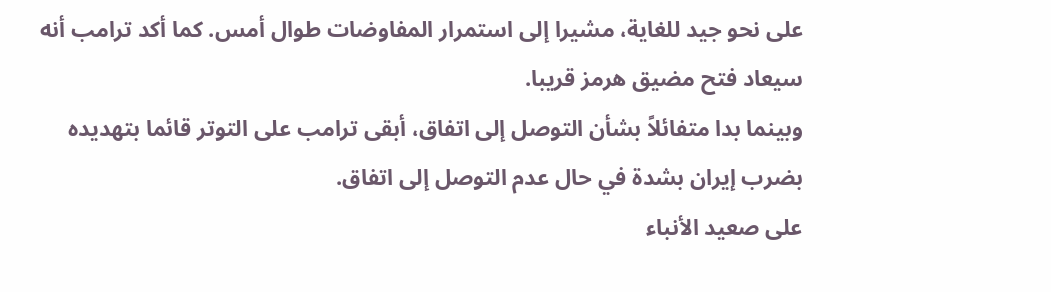على نحو جيد للغاية، مشيرا إلى استمرار المفاوضات طوال أمس. كما أكد ترامب أنه سيعاد فتح مضيق هرمز قريبا.
وبينما بدا متفائلاً بشأن التوصل إلى اتفاق، أبقى ترامب على التوتر قائما بتهديده بضرب إيران بشدة في حال عدم التوصل إلى اتفاق.
على صعيد الأنباء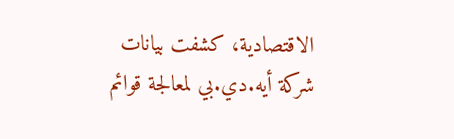الاقتصادية، كشفت بيانات شركة أيه.دي.بي لمعالجة قوائم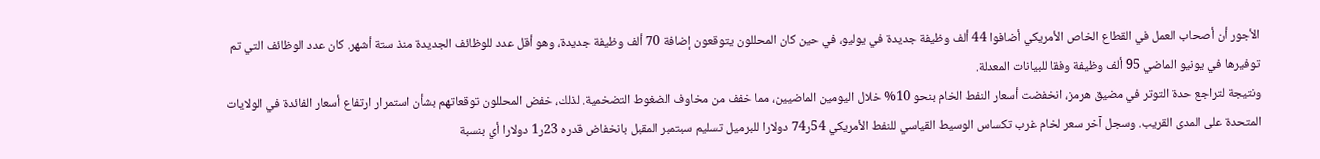الأجور أن أصحاب العمل في القطاع الخاص الأمريكي أضافوا 44 ألف وظيفة جديدة في يوليو، في حين كان المحللون يتوقعون إضافة 70 ألف وظيفة جديدة، وهو أقل عدد للوظائف الجديدة منذ ستة أشهر. كان عدد الوظائف التي تم توفيرها في يونيو الماضي 95 ألف وظيفة وفقا للبيانات المعدلة.
ونتيجة لتراجع حدة التوتر في مضيق هرمز، انخفضت أسعار النفط الخام بنحو 10% خلال اليومين الماضيين، مما خفف من مخاوف الضغوط التضخمية. لذلك، خفض المحللون توقعاتهم بشأن استمرار ارتفاع أسعار الفائدة في الولايات المتحدة على المدى القريب. وسجل آخر سعر لخام غرب تكساس الوسيط القياسي للنفط الأمريكي 54ر74 دولارا للبرميل تسليم سبتمبر المقبل بانخفاض قدره 23ر1 دولارا أي بنسبة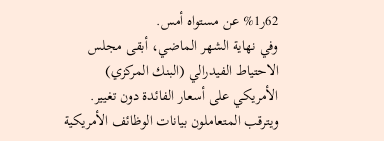62ر1% عن مستواه أمس.
وفي نهاية الشهر الماضي، أبقى مجلس الاحتياط الفيدرالي (البنك المركزي) الأمريكي على أسعار الفائدة دون تغيير.
ويترقب المتعاملون بيانات الوظائف الأمريكية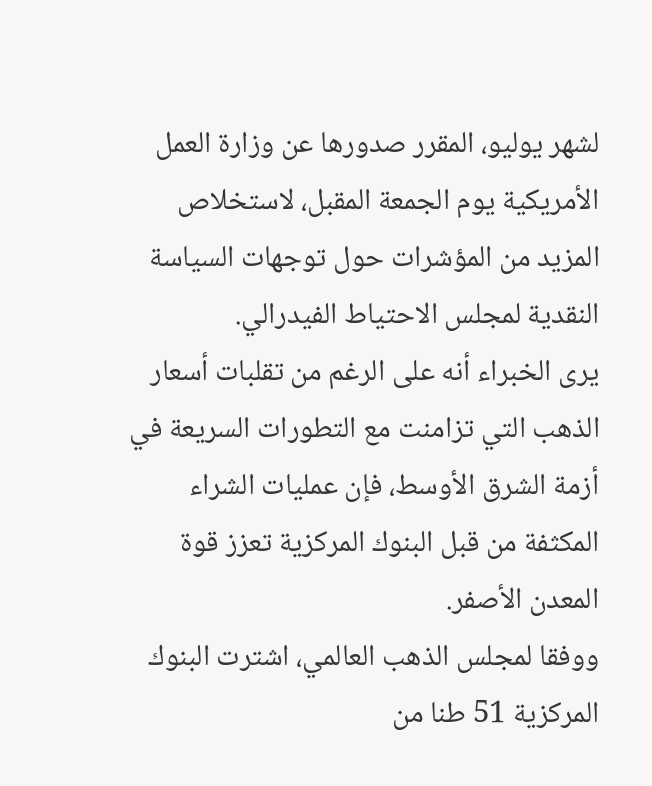لشهر يوليو، المقرر صدورها عن وزارة العمل الأمريكية يوم الجمعة المقبل، لاستخلاص المزيد من المؤشرات حول توجهات السياسة النقدية لمجلس الاحتياط الفيدرالي.
يرى الخبراء أنه على الرغم من تقلبات أسعار الذهب التي تزامنت مع التطورات السريعة في أزمة الشرق الأوسط، فإن عمليات الشراء المكثفة من قبل البنوك المركزية تعزز قوة المعدن الأصفر.
ووفقا لمجلس الذهب العالمي، اشترت البنوك المركزية 51 طنا من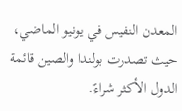المعدن النفيس في يونيو الماضي، حيث تصدرت بولندا والصين قائمة الدول الأكثر شراءً.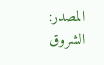المصدر:
الشروق